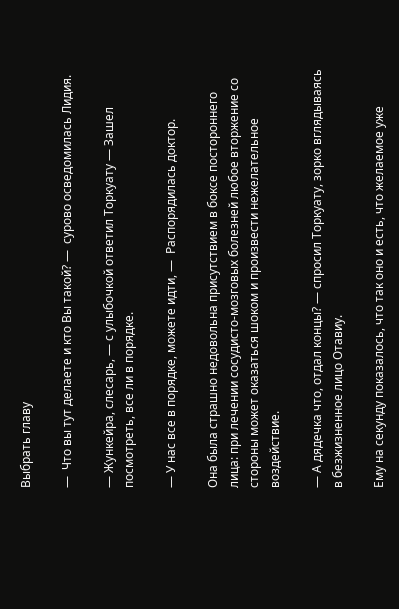Выбрать главу

—  Что вы тут делаете и кто Вы такой? —  сурово осведомилась Лидия.

— Жункейра, слесарь, — с улыбочкой ответил Торкуату — Зашел посмотреть, все ли в порядке.

— У нас все в порядке, можете идти, —  Распорядилась доктор.

Она была страшно недовольна присутствием в боксе постороннего лица: при лечении сосудисто-мозговых болезней любое вторжение со стороны может оказаться шоком и произвести нежелательное воздействие.

— А дядечка что, отдал концы? — спросил Торкуату, зорко вглядываясь в безжизненное лицо Отавиу.

Ему на секунду показалось, что так оно и есть, что желаемое уже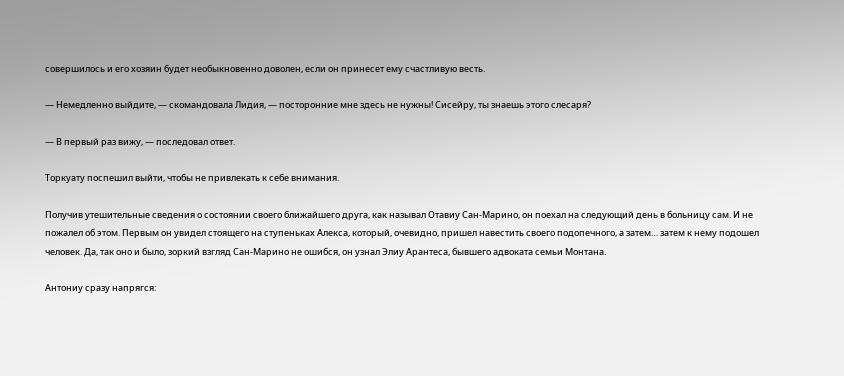совершилось и его хозяин будет необыкновенно доволен, если он принесет ему счастливую весть.

— Немедленно выйдите, — скомандовала Лидия, — посторонние мне здесь не нужны! Сисейру, ты знаешь этого слесаря?

— В первый раз вижу, — последовал ответ.

Торкуату поспешил выйти, чтобы не привлекать к себе внимания.

Получив утешительные сведения о состоянии своего ближайшего друга, как называл Отавиу Сан-Марино, он поехал на следующий день в больницу сам. И не пожалел об этом. Первым он увидел стоящего на ступеньках Алекса, который, очевидно, пришел навестить своего подопечного, а затем… затем к нему подошел человек. Да, так оно и было, зоркий взгляд Сан-Марино не ошибся, он узнал Элиу Арантеса, бывшего адвоката семьи Монтана.

Антониу сразу напрягся: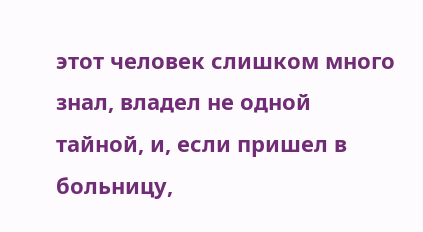этот человек слишком много знал, владел не одной тайной, и, если пришел в больницу,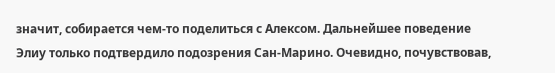значит, собирается чем-то поделиться с Алексом. Дальнейшее поведение Элиу только подтвердило подозрения Сан-Марино. Очевидно, почувствовав,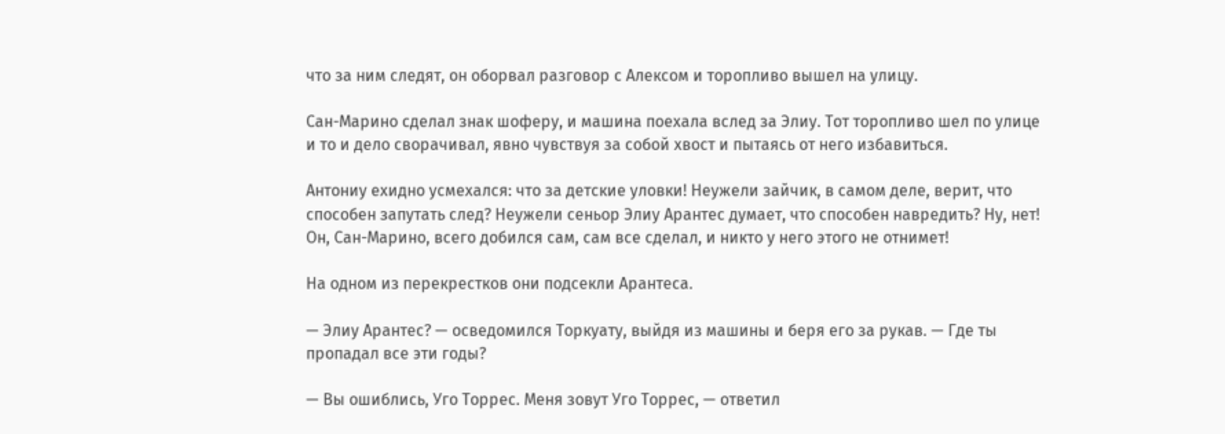что за ним следят, он оборвал разговор с Алексом и торопливо вышел на улицу.

Сан-Марино сделал знак шоферу, и машина поехала вслед за Элиу. Тот торопливо шел по улице и то и дело сворачивал, явно чувствуя за собой хвост и пытаясь от него избавиться.

Антониу ехидно усмехался: что за детские уловки! Неужели зайчик, в самом деле, верит, что способен запутать след? Неужели сеньор Элиу Арантес думает, что способен навредить? Ну, нет! Он, Сан-Марино, всего добился сам, сам все сделал, и никто у него этого не отнимет!

На одном из перекрестков они подсекли Арантеса.

— Элиу Арантес? — осведомился Торкуату, выйдя из машины и беря его за рукав. — Где ты пропадал все эти годы?

— Вы ошиблись, Уго Торрес. Меня зовут Уго Торрес, — ответил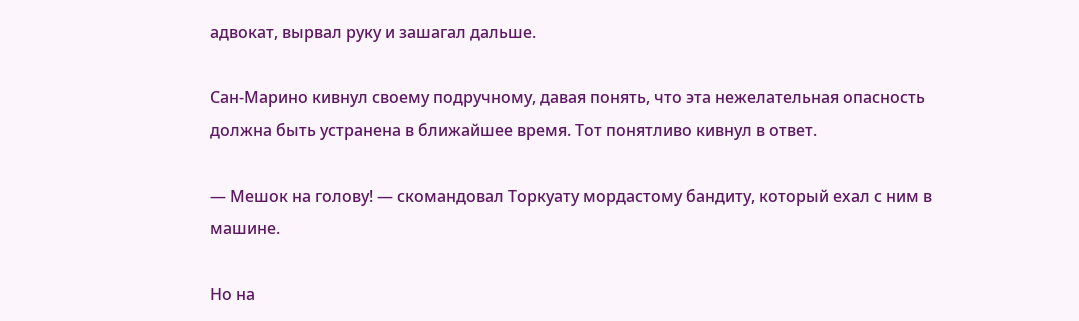адвокат, вырвал руку и зашагал дальше.

Сан-Марино кивнул своему подручному, давая понять, что эта нежелательная опасность должна быть устранена в ближайшее время. Тот понятливо кивнул в ответ.

— Мешок на голову! — скомандовал Торкуату мордастому бандиту, который ехал с ним в машине.

Но на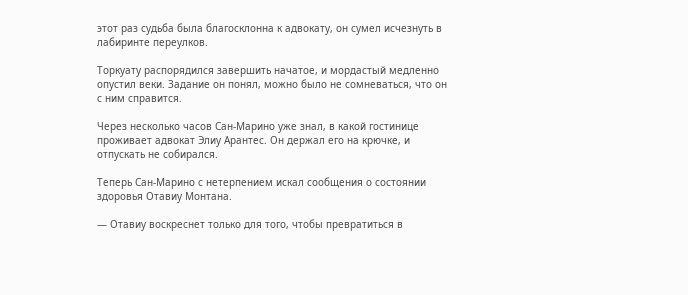этот раз судьба была благосклонна к адвокату, он сумел исчезнуть в лабиринте переулков.

Торкуату распорядился завершить начатое, и мордастый медленно опустил веки. Задание он понял, можно было не сомневаться, что он с ним справится.

Через несколько часов Сан-Марино уже знал, в какой гостинице проживает адвокат Элиу Арантес. Он держал его на крючке, и отпускать не собирался.

Теперь Сан-Марино с нетерпением искал сообщения о состоянии здоровья Отавиу Монтана.

— Отавиу воскреснет только для того, чтобы превратиться в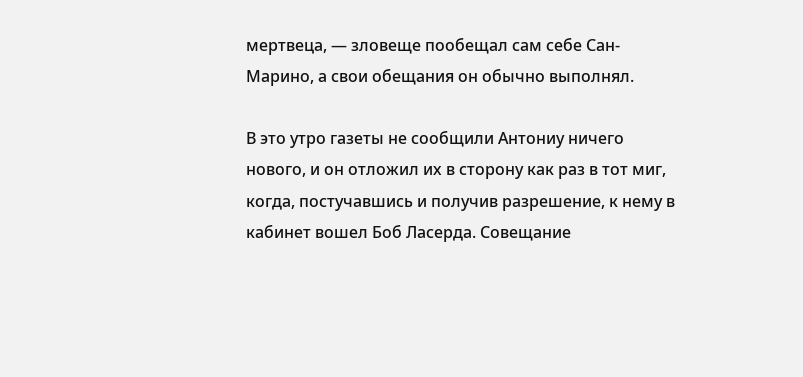мертвеца, — зловеще пообещал сам себе Сан-Марино, а свои обещания он обычно выполнял.

В это утро газеты не сообщили Антониу ничего нового, и он отложил их в сторону как раз в тот миг, когда, постучавшись и получив разрешение, к нему в кабинет вошел Боб Ласерда. Совещание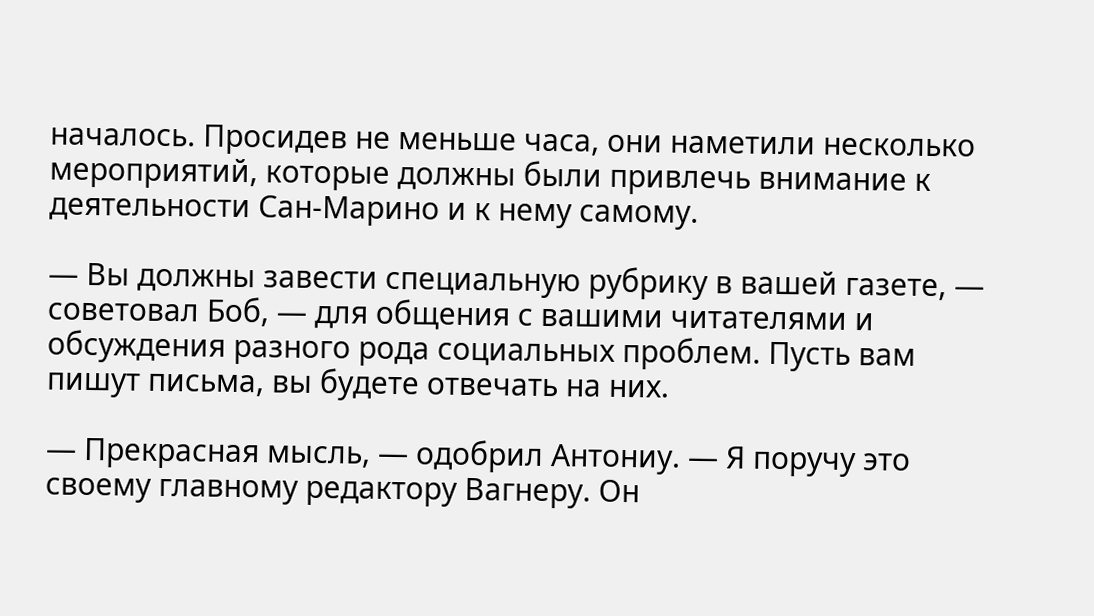началось. Просидев не меньше часа, они наметили несколько мероприятий, которые должны были привлечь внимание к деятельности Сан-Марино и к нему самому.

— Вы должны завести специальную рубрику в вашей газете, — советовал Боб, — для общения с вашими читателями и обсуждения разного рода социальных проблем. Пусть вам пишут письма, вы будете отвечать на них.

— Прекрасная мысль, — одобрил Антониу. — Я поручу это своему главному редактору Вагнеру. Он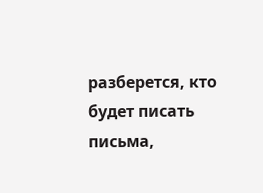разберется, кто будет писать письма,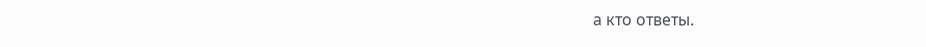а кто ответы.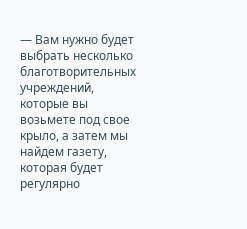— Вам нужно будет выбрать несколько благотворительных учреждений, которые вы возьмете под свое крыло, а затем мы найдем газету, которая будет регулярно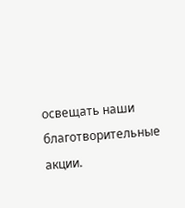освещать наши благотворительные акции.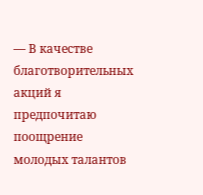— В качестве благотворительных акций я предпочитаю поощрение молодых талантов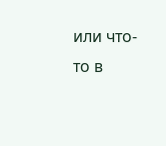или что-то в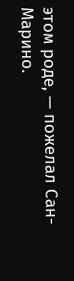этом роде, — пожелал Сан-Марино.